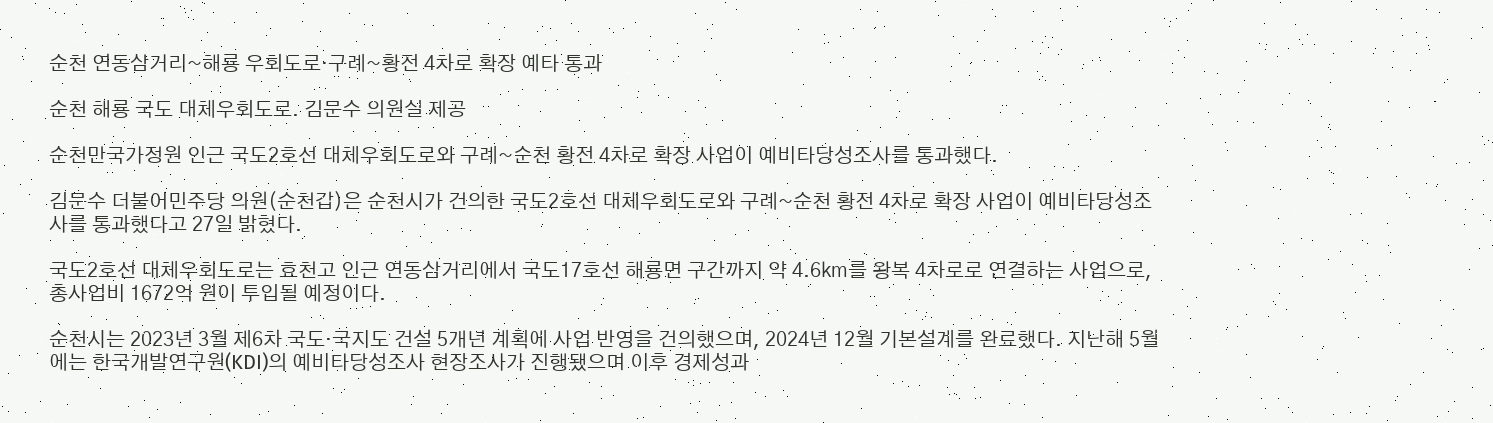순천 연동삼거리~해룡 우회도로·구례~황전 4차로 확장 예타 통과

순천 해룡 국도 대체우회도로. 김문수 의원실 제공

순천만국가정원 인근 국도2호선 대체우회도로와 구례~순천 황전 4차로 확장 사업이 예비타당성조사를 통과했다.

김문수 더불어민주당 의원(순천갑)은 순천시가 건의한 국도2호선 대체우회도로와 구례~순천 황전 4차로 확장 사업이 예비타당성조사를 통과했다고 27일 밝혔다.

국도2호선 대체우회도로는 효천고 인근 연동삼거리에서 국도17호선 해룡면 구간까지 약 4.6㎞를 왕복 4차로로 연결하는 사업으로, 총사업비 1672억 원이 투입될 예정이다.

순천시는 2023년 3월 제6차 국도·국지도 건설 5개년 계획에 사업 반영을 건의했으며, 2024년 12월 기본설계를 완료했다. 지난해 5월에는 한국개발연구원(KDI)의 예비타당성조사 현장조사가 진행됐으며 이후 경제성과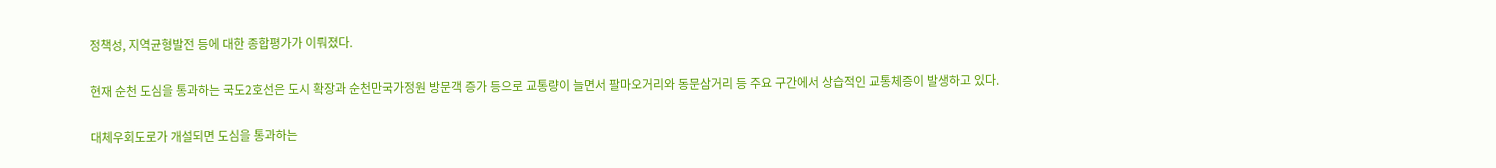정책성, 지역균형발전 등에 대한 종합평가가 이뤄졌다.

현재 순천 도심을 통과하는 국도2호선은 도시 확장과 순천만국가정원 방문객 증가 등으로 교통량이 늘면서 팔마오거리와 동문삼거리 등 주요 구간에서 상습적인 교통체증이 발생하고 있다.

대체우회도로가 개설되면 도심을 통과하는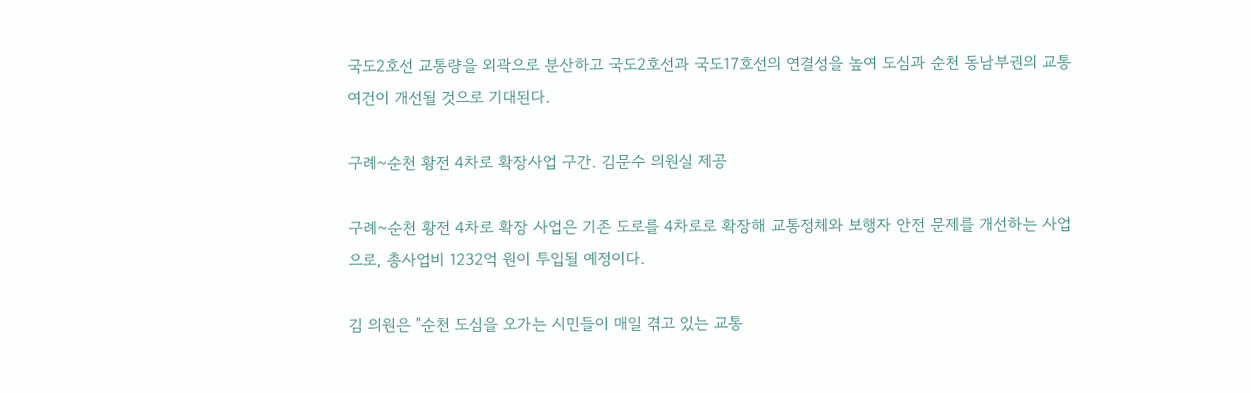국도2호선 교통량을 외곽으로 분산하고 국도2호선과 국도17호선의 연결성을 높여 도심과 순천 동남부권의 교통 여건이 개선될 것으로 기대된다.

구례~순천 황전 4차로 확장사업 구간. 김문수 의원실 제공

구례~순천 황전 4차로 확장 사업은 기존 도로를 4차로로 확장해 교통정체와 보행자 안전 문제를 개선하는 사업으로, 총사업비 1232억 원이 투입될 예정이다.

김 의원은 "순천 도심을 오가는 시민들이 매일 겪고 있는 교통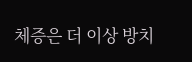체증은 더 이상 방치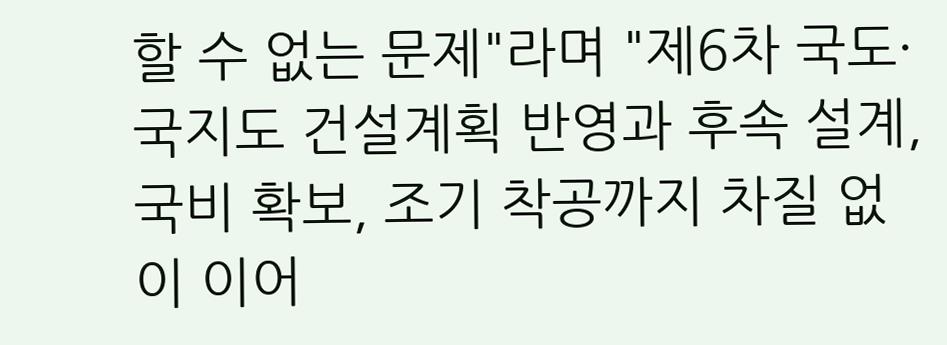할 수 없는 문제"라며 "제6차 국도·국지도 건설계획 반영과 후속 설계, 국비 확보, 조기 착공까지 차질 없이 이어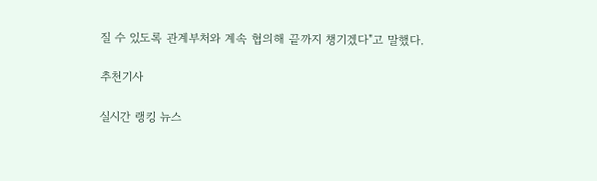질 수 있도록 관계부처와 계속 협의해 끝까지 챙기겠다"고 말했다.

추천기사

실시간 랭킹 뉴스